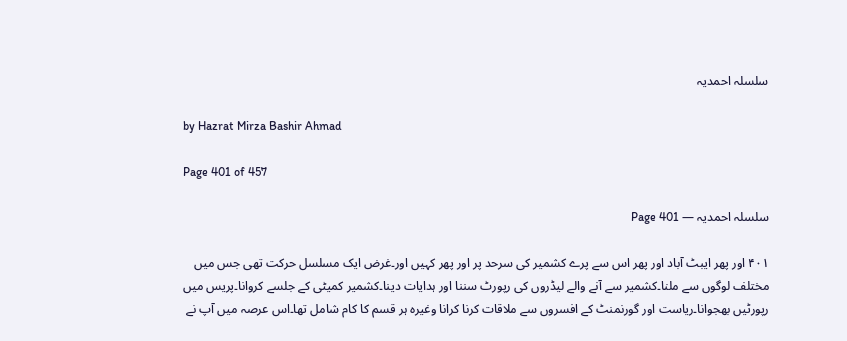سلسلہ احمدیہ

by Hazrat Mirza Bashir Ahmad

Page 401 of 457

سلسلہ احمدیہ — Page 401

۴۰۱ اور پھر ایبٹ آباد اور پھر اس سے پرے کشمیر کی سرحد پر اور پھر کہیں اور۔غرض ایک مسلسل حرکت تھی جس میں مختلف لوگوں سے ملنا۔کشمیر سے آنے والے لیڈروں کی رپورٹ سننا اور ہدایات دینا۔کشمیر کمیٹی کے جلسے کروانا۔پریس میں رپورٹیں بھجوانا۔ریاست اور گورنمنٹ کے افسروں سے ملاقات کرنا کرانا وغیرہ ہر قسم کا کام شامل تھا۔اس عرصہ میں آپ نے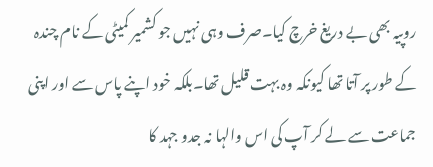روپیہ بھی بے دریغ خرچ کیا۔صرف وہی نہیں جو کشمیر کمیٹی کے نام چندہ کے طور پر آتا تھا کیونکہ وہ بہت قلیل تھا۔بلکہ خود اپنے پاس سے اور اپنی جماعت سے لے کر آپ کی اس والہا نہ جدو جہد کا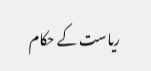ریاست کے حکام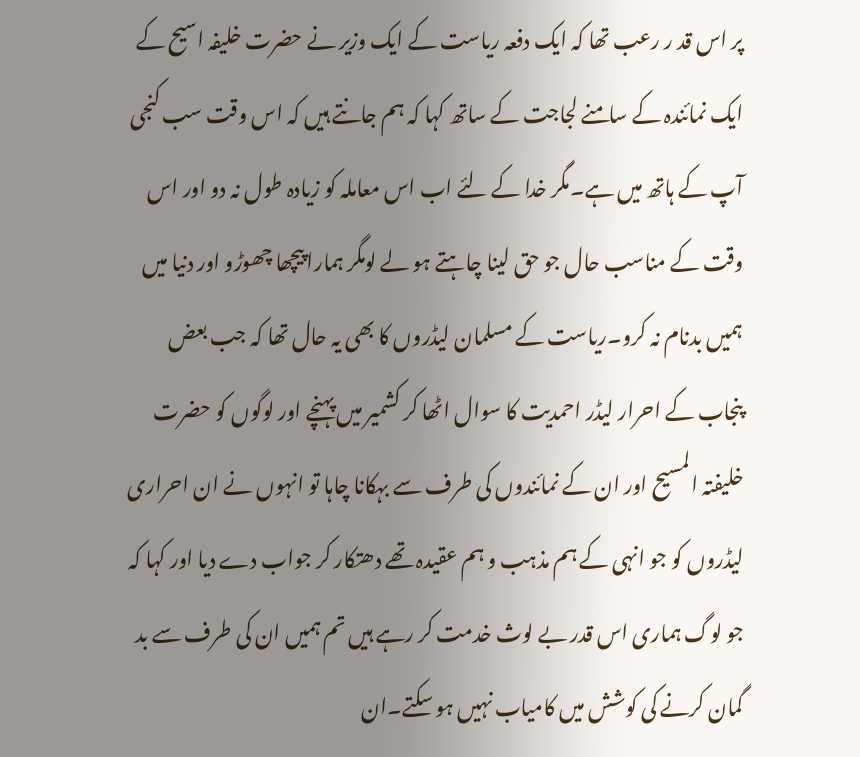پر اس قد ر رعب تھا کہ ایک دفعہ ریاست کے ایک وزیر نے حضرت خلیفہ اسیح کے ایک نمائندہ کے سامنے لجاجت کے ساتھ کہا کہ ہم جانتے ہیں کہ اس وقت سب کنجی آپ کے ہاتھ میں ہے۔مگر خدا کے لئے اب اس معاملہ کو زیادہ طول نہ دو اور اس وقت کے مناسب حال جو حق لینا چاہتے ہو لے لومگر ہمارا پیچھا چھوڑو اور دنیا میں ہمیں بدنام نہ کرو۔ریاست کے مسلمان لیڈروں کا بھی یہ حال تھا کہ جب بعض پنجاب کے احرار لیڈر احمدیت کا سوال اٹھا کر کشمیر میں پہنچے اور لوگوں کو حضرت خلیفتہ المسیح اور ان کے نمائندوں کی طرف سے بہکانا چاہا تو انہوں نے ان احراری لیڈروں کو جو انہی کے ہم مذہب و ہم عقیدہ تھے دھتکار کر جواب دے دیا اور کہا کہ جو لوگ ہماری اس قدر بے لوث خدمت کر رہے ہیں تم ہمیں ان کی طرف سے بد گمان کرنے کی کوشش میں کامیاب نہیں ہو سکتے۔ان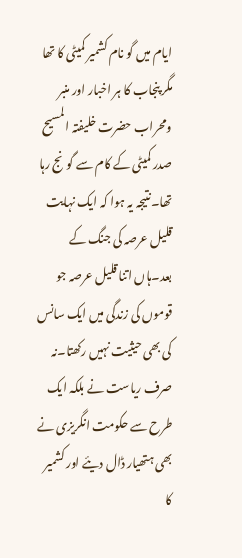ایام میں گو نام کشمیر کمیٹی کا تھا مگر پنجاب کا ہر اخبار اور منبر ومحراب حضرت خلیفتہ المسیح صدر کمیٹی کے کام سے گونج رہا تھا۔نتیجہ یہ ہوا کہ ایک نہایت قلیل عرصہ کی جنگ کے بعد۔ہاں اتنا قلیل عرصہ جو قوموں کی زندگی میں ایک سانس کی بھی حیثیت نہیں رکھتا۔نہ صرف ریاست نے بلکہ ایک طرح سے حکومت انگریزی نے بھی ہتھیار ڈال دیئے اور کشمیر کا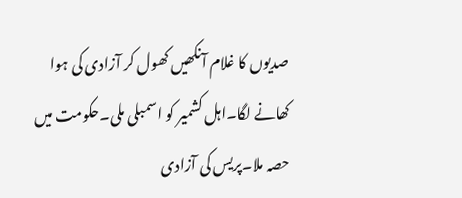صدیوں کا غلام آنکھیں کھول کر آزادی کی ہوا کھانے لگا۔اہل کشمیر کو اسمبلی ملی۔حکومت میں حصہ ملا۔پریس کی آزادی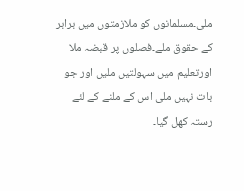ملی۔مسلمانوں کو ملازمتوں میں برابر کے حقوق ملے۔فصلوں پر قبضہ ملا اورتعلیم میں سہولتیں ملیں اور جو بات نہیں ملی اس کے ملنے کے لئے رستہ کھل گیا۔